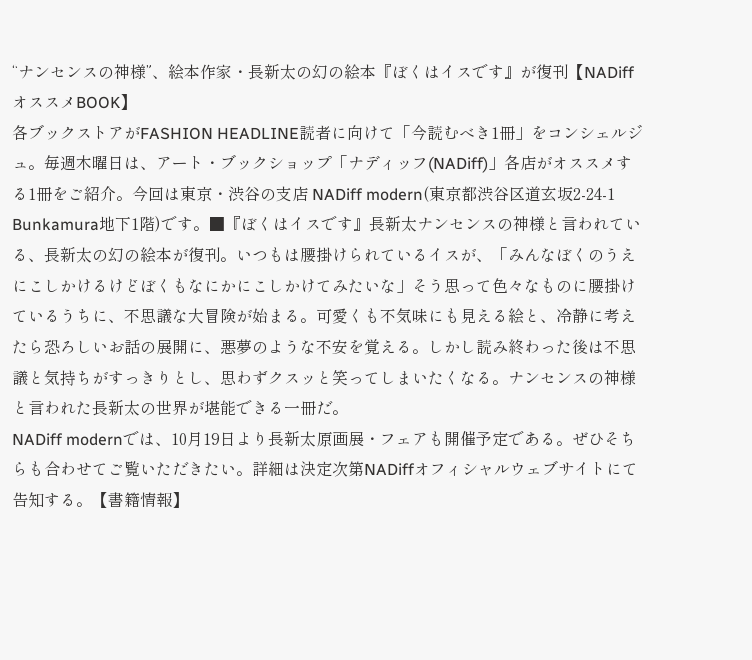“ナンセンスの神様”、絵本作家・長新太の幻の絵本『ぼくはイスです』が復刊【NADiffオススメBOOK】
各ブックストアがFASHION HEADLINE読者に向けて「今読むべき1冊」をコンシェルジュ。毎週木曜日は、アート・ブックショップ「ナディッフ(NADiff)」各店がオススメする1冊をご紹介。今回は東京・渋谷の支店 NADiff modern(東京都渋谷区道玄坂2-24-1 Bunkamura地下1階)です。■『ぼくはイスです』長新太ナンセンスの神様と言われている、長新太の幻の絵本が復刊。いつもは腰掛けられているイスが、「みんなぼくのうえにこしかけるけどぼくもなにかにこしかけてみたいな」そう思って色々なものに腰掛けているうちに、不思議な大冒険が始まる。可愛くも不気味にも見える絵と、冷静に考えたら恐ろしいお話の展開に、悪夢のような不安を覚える。しかし読み終わった後は不思議と気持ちがすっきりとし、思わずクスッと笑ってしまいたくなる。ナンセンスの神様と言われた長新太の世界が堪能できる一冊だ。
NADiff modernでは、10月19日より長新太原画展・フェアも開催予定である。ぜひそちらも合わせてご覧いただきたい。詳細は決定次第NADiffオフィシャルウェブサイトにて告知する。【書籍情報】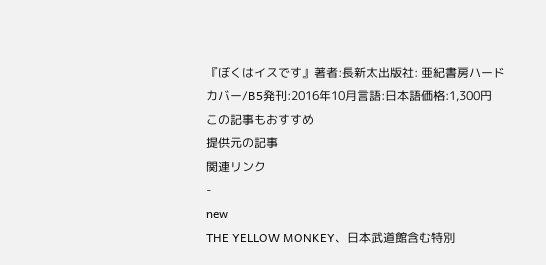『ぼくはイスです』著者:長新太出版社: 亜紀書房ハードカバー/B5発刊:2016年10月言語:日本語価格:1,300円
この記事もおすすめ
提供元の記事
関連リンク
-
new
THE YELLOW MONKEY、日本武道館含む特別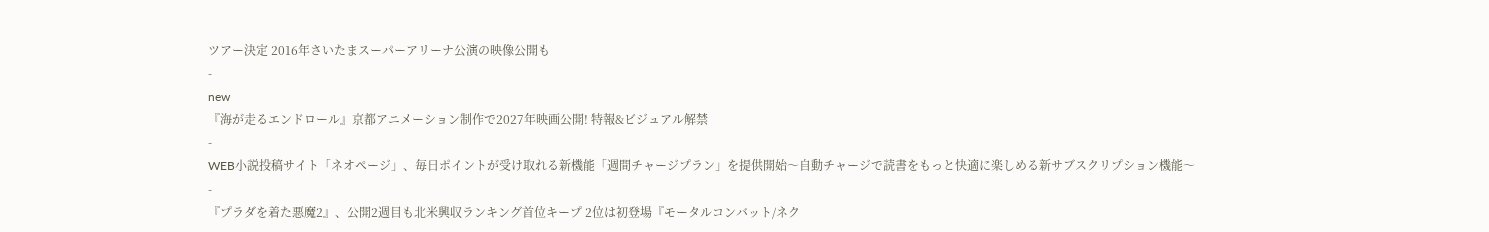ツアー決定 2016年さいたまスーパーアリーナ公演の映像公開も
-
new
『海が走るエンドロール』京都アニメーション制作で2027年映画公開! 特報&ビジュアル解禁
-
WEB小説投稿サイト「ネオページ」、毎日ポイントが受け取れる新機能「週間チャージプラン」を提供開始〜自動チャージで読書をもっと快適に楽しめる新サブスクリプション機能〜
-
『プラダを着た悪魔2』、公開2週目も北米興収ランキング首位キープ 2位は初登場『モータルコンバット/ネク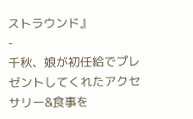ストラウンド』
-
千秋、娘が初任給でプレゼントしてくれたアクセサリー&食事を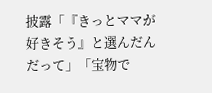披露「『きっとママが好きそう』と選んだんだって」「宝物で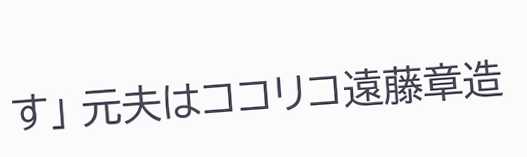す」 元夫はココリコ遠藤章造